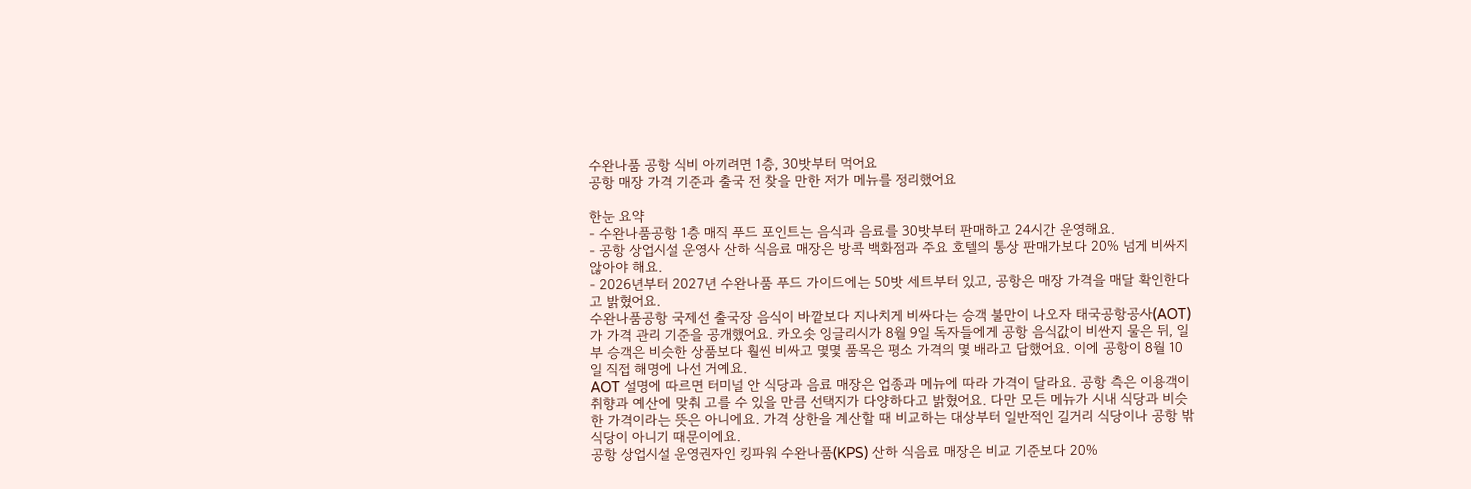수완나품 공항 식비 아끼려면 1층, 30밧부터 먹어요
공항 매장 가격 기준과 출국 전 찾을 만한 저가 메뉴를 정리했어요

한눈 요약
- 수완나품공항 1층 매직 푸드 포인트는 음식과 음료를 30밧부터 판매하고 24시간 운영해요.
- 공항 상업시설 운영사 산하 식음료 매장은 방콕 백화점과 주요 호텔의 통상 판매가보다 20% 넘게 비싸지 않아야 해요.
- 2026년부터 2027년 수완나품 푸드 가이드에는 50밧 세트부터 있고, 공항은 매장 가격을 매달 확인한다고 밝혔어요.
수완나품공항 국제선 출국장 음식이 바깥보다 지나치게 비싸다는 승객 불만이 나오자 태국공항공사(AOT)가 가격 관리 기준을 공개했어요. 카오솟 잉글리시가 8월 9일 독자들에게 공항 음식값이 비싼지 물은 뒤, 일부 승객은 비슷한 상품보다 훨씬 비싸고 몇몇 품목은 평소 가격의 몇 배라고 답했어요. 이에 공항이 8월 10일 직접 해명에 나선 거예요.
AOT 설명에 따르면 터미널 안 식당과 음료 매장은 업종과 메뉴에 따라 가격이 달라요. 공항 측은 이용객이 취향과 예산에 맞춰 고를 수 있을 만큼 선택지가 다양하다고 밝혔어요. 다만 모든 메뉴가 시내 식당과 비슷한 가격이라는 뜻은 아니에요. 가격 상한을 계산할 때 비교하는 대상부터 일반적인 길거리 식당이나 공항 밖 식당이 아니기 때문이에요.
공항 상업시설 운영권자인 킹파워 수완나품(KPS) 산하 식음료 매장은 비교 기준보다 20%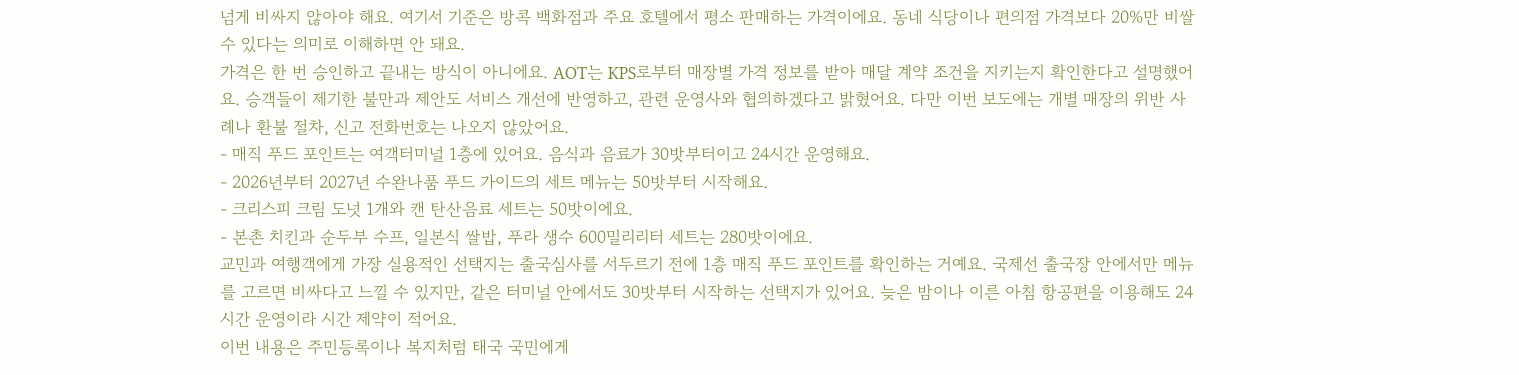넘게 비싸지 않아야 해요. 여기서 기준은 방콕 백화점과 주요 호텔에서 평소 판매하는 가격이에요. 동네 식당이나 편의점 가격보다 20%만 비쌀 수 있다는 의미로 이해하면 안 돼요.
가격은 한 번 승인하고 끝내는 방식이 아니에요. AOT는 KPS로부터 매장별 가격 정보를 받아 매달 계약 조건을 지키는지 확인한다고 설명했어요. 승객들이 제기한 불만과 제안도 서비스 개선에 반영하고, 관련 운영사와 협의하겠다고 밝혔어요. 다만 이번 보도에는 개별 매장의 위반 사례나 환불 절차, 신고 전화번호는 나오지 않았어요.
- 매직 푸드 포인트는 여객터미널 1층에 있어요. 음식과 음료가 30밧부터이고 24시간 운영해요.
- 2026년부터 2027년 수완나품 푸드 가이드의 세트 메뉴는 50밧부터 시작해요.
- 크리스피 크림 도넛 1개와 캔 탄산음료 세트는 50밧이에요.
- 본촌 치킨과 순두부 수프, 일본식 쌀밥, 푸라 생수 600밀리리터 세트는 280밧이에요.
교민과 여행객에게 가장 실용적인 선택지는 출국심사를 서두르기 전에 1층 매직 푸드 포인트를 확인하는 거예요. 국제선 출국장 안에서만 메뉴를 고르면 비싸다고 느낄 수 있지만, 같은 터미널 안에서도 30밧부터 시작하는 선택지가 있어요. 늦은 밤이나 이른 아침 항공편을 이용해도 24시간 운영이라 시간 제약이 적어요.
이번 내용은 주민등록이나 복지처럼 태국 국민에게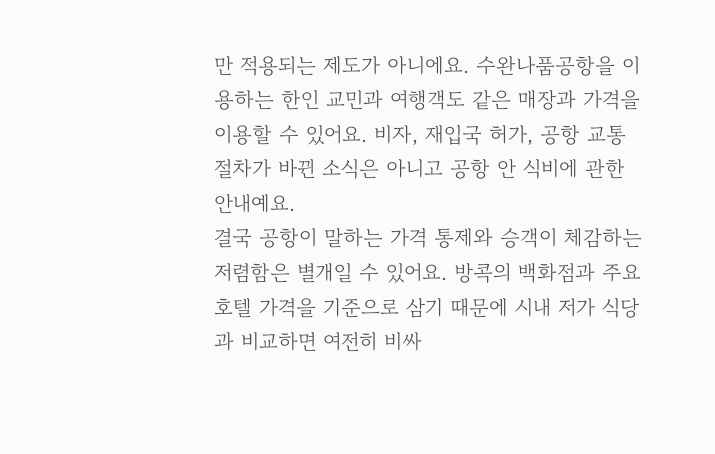만 적용되는 제도가 아니에요. 수완나품공항을 이용하는 한인 교민과 여행객도 같은 매장과 가격을 이용할 수 있어요. 비자, 재입국 허가, 공항 교통 절차가 바뀐 소식은 아니고 공항 안 식비에 관한 안내예요.
결국 공항이 말하는 가격 통제와 승객이 체감하는 저렴함은 별개일 수 있어요. 방콕의 백화점과 주요 호텔 가격을 기준으로 삼기 때문에 시내 저가 식당과 비교하면 여전히 비싸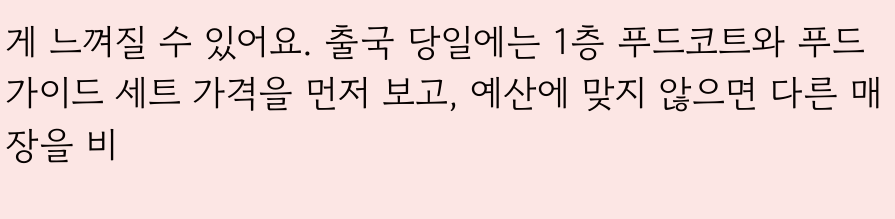게 느껴질 수 있어요. 출국 당일에는 1층 푸드코트와 푸드 가이드 세트 가격을 먼저 보고, 예산에 맞지 않으면 다른 매장을 비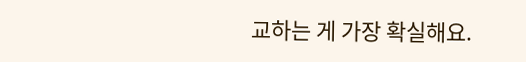교하는 게 가장 확실해요.